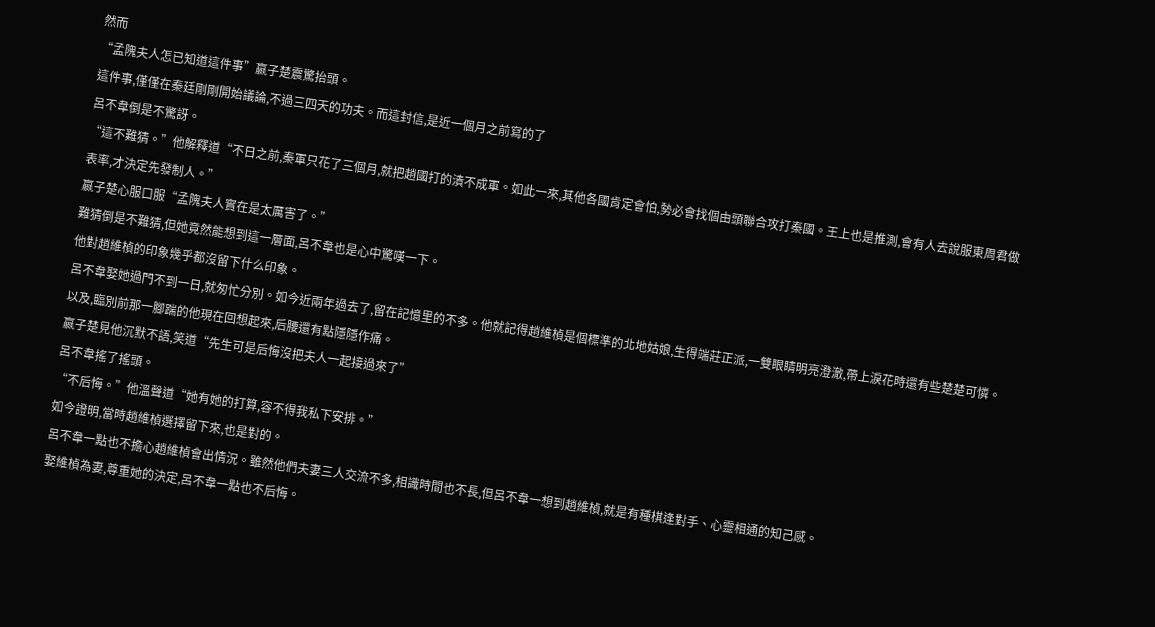然而
“孟隗夫人怎已知道這件事”嬴子楚震驚抬頭。
這件事,僅僅在秦廷剛剛開始議論,不過三四天的功夫。而這封信,是近一個月之前寫的了
呂不韋倒是不驚訝。
“這不難猜。”他解釋道“不日之前,秦軍只花了三個月,就把趙國打的潰不成軍。如此一來,其他各國肯定會怕,勢必會找個由頭聯合攻打秦國。王上也是推測,會有人去說服東周君做表率,才決定先發制人。”
嬴子楚心服口服“孟隗夫人實在是太厲害了。”
難猜倒是不難猜,但她竟然能想到這一層面,呂不韋也是心中驚嘆一下。
他對趙維楨的印象幾乎都沒留下什么印象。
呂不韋娶她過門不到一日,就匆忙分別。如今近兩年過去了,留在記憶里的不多。他就記得趙維楨是個標準的北地姑娘,生得端莊正派,一雙眼睛明亮澄澈,帶上淚花時還有些楚楚可憐。
以及,臨別前那一腳踹的他現在回想起來,后腰還有點隱隱作痛。
嬴子楚見他沉默不語,笑道“先生可是后悔沒把夫人一起接過來了”
呂不韋搖了搖頭。
“不后悔。”他溫聲道“她有她的打算,容不得我私下安排。”
如今證明,當時趙維楨選擇留下來,也是對的。
呂不韋一點也不擔心趙維楨會出情況。雖然他們夫妻三人交流不多,相識時間也不長,但呂不韋一想到趙維楨,就是有種棋逢對手、心靈相通的知己感。
娶維楨為妻,尊重她的決定,呂不韋一點也不后悔。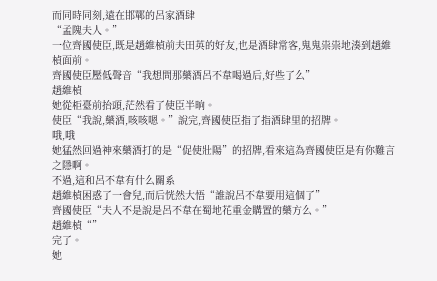而同時同刻,遠在邯鄲的呂家酒肆
“孟隗夫人。”
一位齊國使臣,既是趙維楨前夫田英的好友,也是酒肆常客,鬼鬼祟祟地湊到趙維楨面前。
齊國使臣壓低聲音“我想問那藥酒呂不韋喝過后,好些了么”
趙維楨
她從柜臺前抬頭,茫然看了使臣半晌。
使臣“我說,藥酒,咳咳嗯。”說完,齊國使臣指了指酒肆里的招牌。
哦,哦
她猛然回過神來藥酒打的是“促使壯陽”的招牌,看來這為齊國使臣是有你難言之隱啊。
不過,這和呂不韋有什么關系
趙維楨困惑了一會兒,而后恍然大悟“誰說呂不韋要用這個了”
齊國使臣“夫人不是說是呂不韋在蜀地花重金購置的藥方么。”
趙維楨“”
完了。
她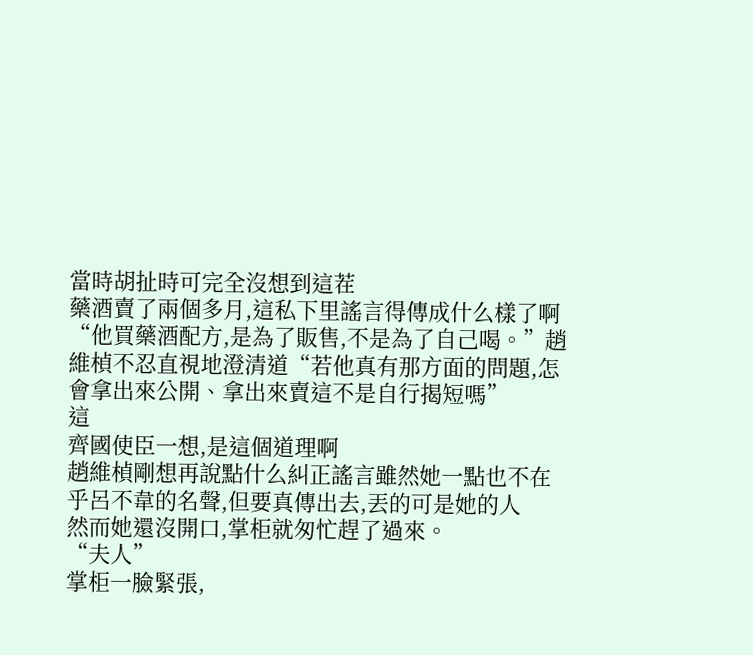當時胡扯時可完全沒想到這茬
藥酒賣了兩個多月,這私下里謠言得傳成什么樣了啊
“他買藥酒配方,是為了販售,不是為了自己喝。”趙維楨不忍直視地澄清道“若他真有那方面的問題,怎會拿出來公開、拿出來賣這不是自行揭短嗎”
這
齊國使臣一想,是這個道理啊
趙維楨剛想再說點什么糾正謠言雖然她一點也不在乎呂不韋的名聲,但要真傳出去,丟的可是她的人
然而她還沒開口,掌柜就匆忙趕了過來。
“夫人”
掌柜一臉緊張,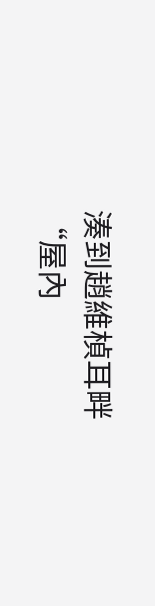湊到趙維楨耳畔“屋內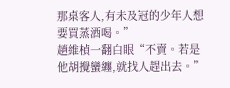那桌客人,有未及冠的少年人想要買蒸酒喝。”
趙維楨一翻白眼“不賣。若是他胡攪蠻纏,就找人趕出去。”